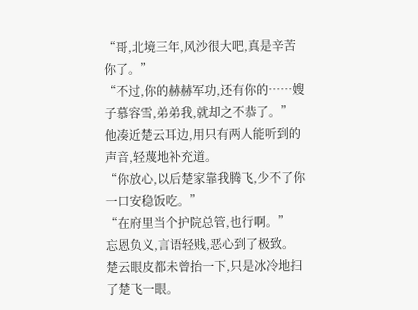“哥,北境三年,风沙很大吧,真是辛苦你了。”
“不过,你的赫赫军功,还有你的……嫂子慕容雪,弟弟我,就却之不恭了。”
他凑近楚云耳边,用只有两人能听到的声音,轻蔑地补充道。
“你放心,以后楚家靠我腾飞,少不了你一口安稳饭吃。”
“在府里当个护院总管,也行啊。”
忘恩负义,言语轻贱,恶心到了极致。
楚云眼皮都未曾抬一下,只是冰冷地扫了楚飞一眼。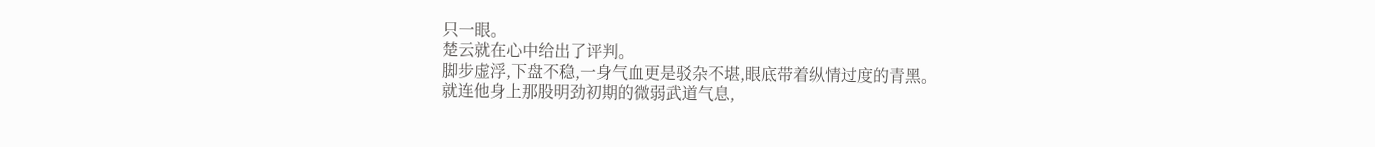只一眼。
楚云就在心中给出了评判。
脚步虚浮,下盘不稳,一身气血更是驳杂不堪,眼底带着纵情过度的青黑。
就连他身上那股明劲初期的微弱武道气息,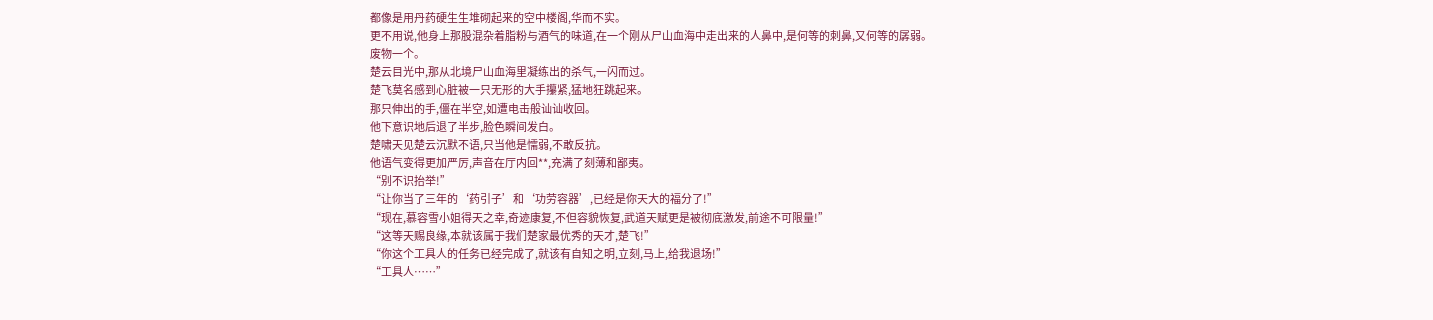都像是用丹药硬生生堆砌起来的空中楼阁,华而不实。
更不用说,他身上那股混杂着脂粉与酒气的味道,在一个刚从尸山血海中走出来的人鼻中,是何等的刺鼻,又何等的孱弱。
废物一个。
楚云目光中,那从北境尸山血海里凝练出的杀气,一闪而过。
楚飞莫名感到心脏被一只无形的大手攥紧,猛地狂跳起来。
那只伸出的手,僵在半空,如遭电击般讪讪收回。
他下意识地后退了半步,脸色瞬间发白。
楚啸天见楚云沉默不语,只当他是懦弱,不敢反抗。
他语气变得更加严厉,声音在厅内回**,充满了刻薄和鄙夷。
“别不识抬举!”
“让你当了三年的‘药引子’和‘功劳容器’,已经是你天大的福分了!”
“现在,慕容雪小姐得天之幸,奇迹康复,不但容貌恢复,武道天赋更是被彻底激发,前途不可限量!”
“这等天赐良缘,本就该属于我们楚家最优秀的天才,楚飞!”
“你这个工具人的任务已经完成了,就该有自知之明,立刻,马上,给我退场!”
“工具人……”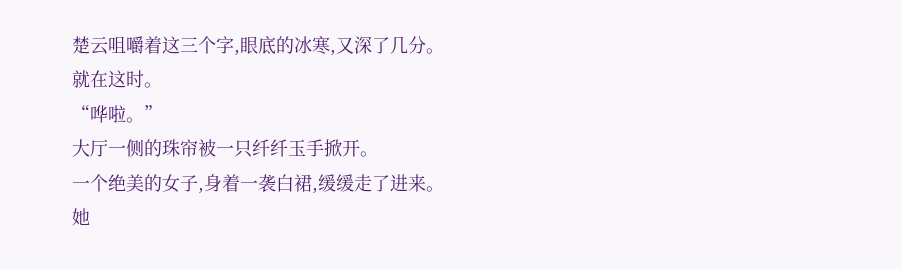楚云咀嚼着这三个字,眼底的冰寒,又深了几分。
就在这时。
“哗啦。”
大厅一侧的珠帘被一只纤纤玉手掀开。
一个绝美的女子,身着一袭白裙,缓缓走了进来。
她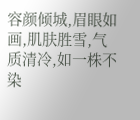容颜倾城,眉眼如画,肌肤胜雪,气质清冷,如一株不染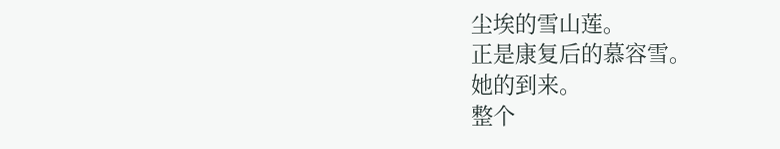尘埃的雪山莲。
正是康复后的慕容雪。
她的到来。
整个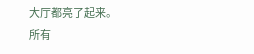大厅都亮了起来。
所有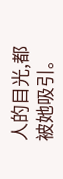人的目光,都被她吸引。